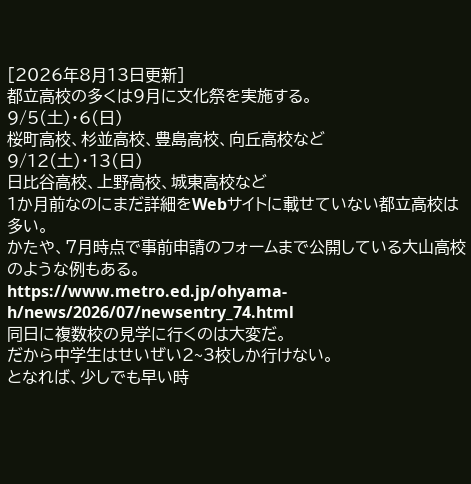[2026年8月13日更新]
都立高校の多くは9月に文化祭を実施する。
9/5(土)・6(日)
桜町高校、杉並高校、豊島高校、向丘高校など
9/12(土)・13(日)
日比谷高校、上野高校、城東高校など
1か月前なのにまだ詳細をWebサイトに載せていない都立高校は多い。
かたや、7月時点で事前申請のフォームまで公開している大山高校のような例もある。
https://www.metro.ed.jp/ohyama-h/news/2026/07/newsentry_74.html
同日に複数校の見学に行くのは大変だ。
だから中学生はせいぜい2~3校しか行けない。
となれば、少しでも早い時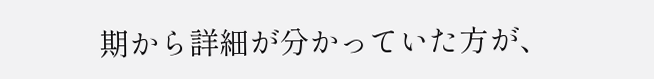期から詳細が分かっていた方が、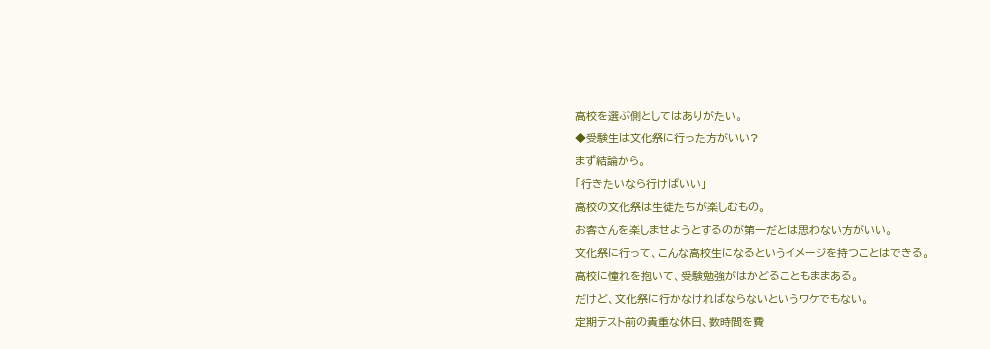高校を選ぶ側としてはありがたい。
◆受験生は文化祭に行った方がいい?
まず結論から。
「行きたいなら行けばいい」
高校の文化祭は生徒たちが楽しむもの。
お客さんを楽しませようとするのが第一だとは思わない方がいい。
文化祭に行って、こんな高校生になるというイメージを持つことはできる。
高校に憧れを抱いて、受験勉強がはかどることもままある。
だけど、文化祭に行かなければならないというワケでもない。
定期テスト前の貴重な休日、数時間を費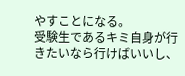やすことになる。
受験生であるキミ自身が行きたいなら行けばいいし、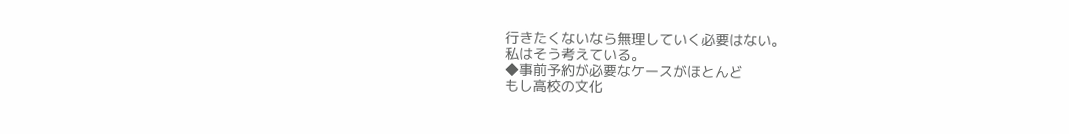行きたくないなら無理していく必要はない。
私はそう考えている。
◆事前予約が必要なケースがほとんど
もし高校の文化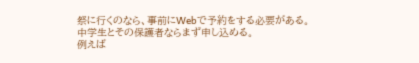祭に行くのなら、事前にWebで予約をする必要がある。
中学生とその保護者ならまず申し込める。
例えば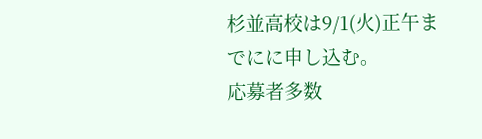杉並高校は9/1(火)正午までにに申し込む。
応募者多数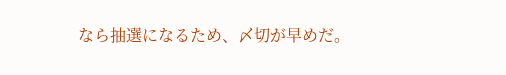なら抽選になるため、〆切が早めだ。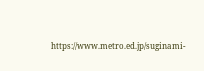https://www.metro.ed.jp/suginami-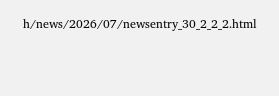h/news/2026/07/newsentry_30_2_2_2.html